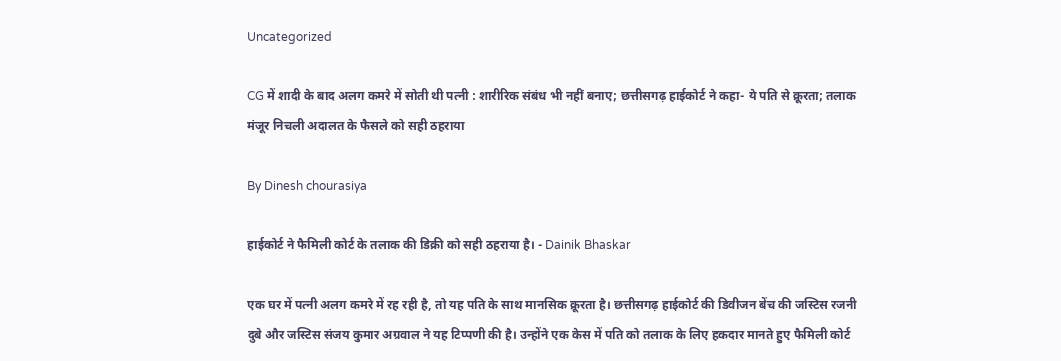Uncategorized

CG में शादी के बाद अलग कमरे में सोती थी पत्नी : शारीरिक संबंध भी नहीं बनाए; छत्तीसगढ़ हाईकोर्ट ने कहा- ये पति से क्रूरता; तलाक मंजूर निचली अदालत के फैसले को सही ठहराया

By Dinesh chourasiya

हाईकोर्ट ने फैमिली कोर्ट के तलाक की डिक्री को सही ठहराया है। - Dainik Bhaskar

एक घर में पत्नी अलग कमरे में रह रही है, तो यह पति के साथ मानसिक क्रूरता है। छत्तीसगढ़ हाईकोर्ट की डिवीजन बेंच की जस्टिस रजनी दुबे और जस्टिस संजय कुमार अग्रवाल ने यह टिप्पणी की है। उन्होंने एक केस में पति को तलाक के लिए हकदार मानते हुए फैमिली कोर्ट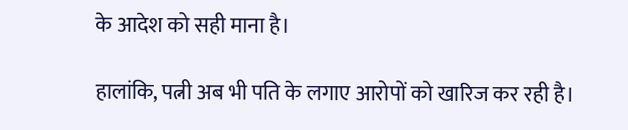के आदेश को सही माना है।

हालांकि, पत्नी अब भी पति के लगाए आरोपों को खारिज कर रही है।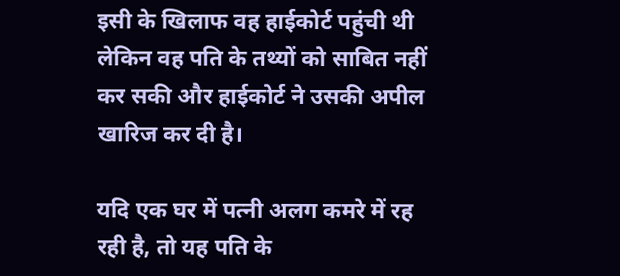इसी के खिलाफ वह हाईकोर्ट पहुंची थी लेकिन वह पति के तथ्यों को साबित नहीं कर सकी और हाईकोर्ट ने उसकी अपील खारिज कर दी है।

यदि एक घर में पत्नी अलग कमरे में रह रही है, तो यह पति के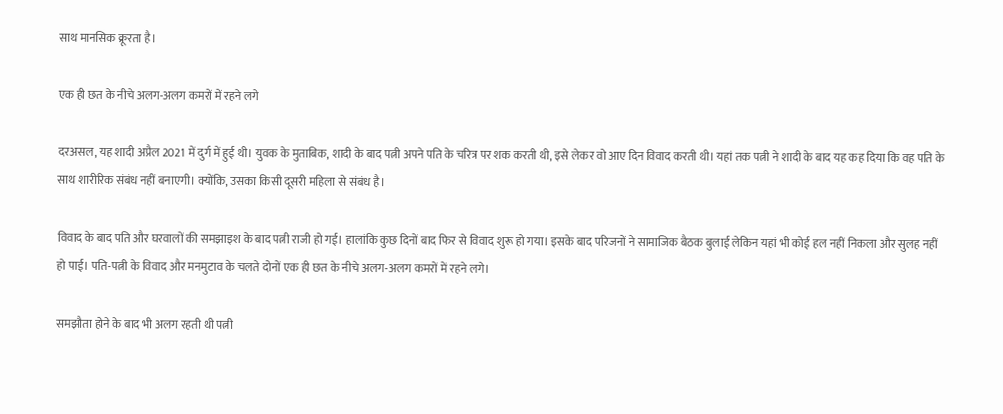साथ मानसिक क्रूरता है।

एक ही छत के नीचे अलग-अलग कमरों में रहने लगे

दरअसल, यह शादी अप्रैल 2021 में दुर्ग में हुई थी। युवक के मुताबिक, शादी के बाद पत्नी अपने पति के चरित्र पर शक करती थी, इसे लेकर वो आए दिन विवाद करती थी। यहां तक पत्नी ने शादी के बाद यह कह दिया कि वह पति के साथ शारीरिक संबंध नहीं बनाएगी। क्योंकि, उसका किसी दूसरी महिला से संबंध है।

विवाद के बाद पति और घरवालों की समझाइश के बाद पत्नी राजी हो गई। हालांकि कुछ दिनों बाद फिर से विवाद शुरू हो गया। इसके बाद परिजनों ने सामाजिक बैठक बुलाई लेकिन यहां भी कोई हल नहीं निकला और सुलह नहीं हो पाई। पति-पत्नी के विवाद और मनमुटाव के चलते दोनों एक ही छत के नीचे अलग-अलग कमरों में रहने लगे।

समझौता होने के बाद भी अलग रहती थी पत्नी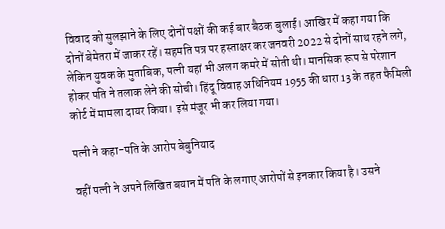विवाद को सुलझाने के लिए दोनों पक्षों की कई बार बैठक बुलाई। आखिर में कहा गया कि दोनों बेमेतरा में जाकर रहें। सहमति पत्र पर हस्ताक्षर कर जनवरी 2022 से दोनों साथ रहने लगे, लेकिन युवक के मुताबिक, पत्नी यहां भी अलग कमरे में सोती थी। मानसिक रूप से परेशान होकर पति ने तलाक लेने की सोची। हिंदू विवाह अधिनियम 1955 की धारा 13 के तहत फैमिली कोर्ट में मामला दायर किया। इसे मंजूर भी कर लिया गया।

पत्नी ने कहा-पति के आरोप बेबुनियाद

वहीं पत्नी ने अपने लिखित बयान में पति के लगाए आरोपों से इनकार किया है। उसने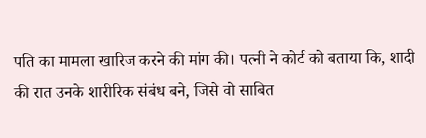पति का मामला खारिज करने की मांग की। पत्नी ने कोर्ट को बताया कि, शादी की रात उनके शारीरिक संबंध बने, जिसे वो साबित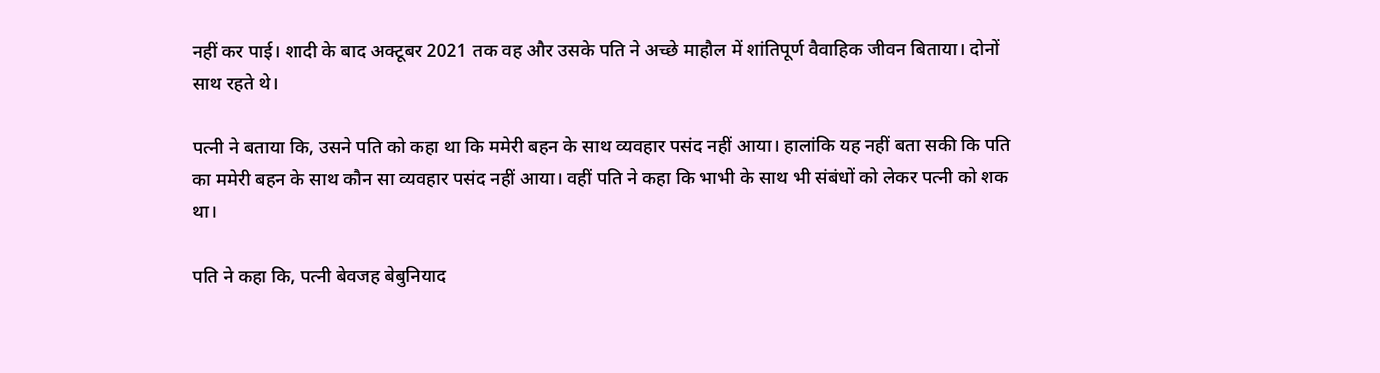नहीं कर पाई। शादी के बाद अक्टूबर 2021 तक वह और उसके पति ने अच्छे माहौल में शांतिपूर्ण वैवाहिक जीवन बिताया। दोनों साथ रहते थे।

पत्नी ने बताया कि, उसने पति को कहा था कि ममेरी बहन के साथ व्यवहार पसंद नहीं आया। हालांकि यह नहीं बता सकी कि पति का ममेरी बहन के साथ कौन सा व्यवहार पसंद नहीं आया। वहीं पति ने कहा कि भाभी के साथ भी संबंधों को लेकर पत्नी को शक था।

पति ने कहा कि, पत्नी बेवजह बेबुनियाद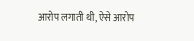आरोप लगाती थी, ऐसे आरोप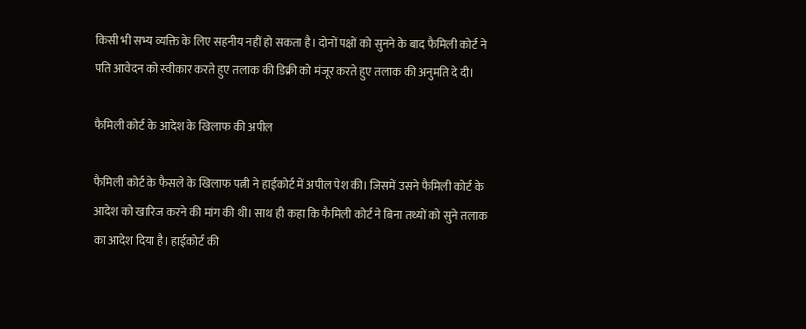किसी भी सभ्य व्यक्ति के लिए सहनीय नहीं हो सकता है। दोनों पक्षों को सुनने के बाद फैमिली कोर्ट ने पति आवेदन को स्वीकार करते हुए तलाक की डिक्री को मंजूर करते हुए तलाक की अनुमति दे दी।

फैमिली कोर्ट के आदेश के खिलाफ की अपील

फैमिली कोर्ट के फैसले के खिलाफ पत्नी ने हाईकोर्ट में अपील पेश की। जिसमें उसने फैमिली कोर्ट के आदेश को खारिज करने की मांग की थी। साथ ही कहा कि फैमिली कोर्ट ने बिना तथ्यों को सुने तलाक का आदेश दिया है। हाईकोर्ट की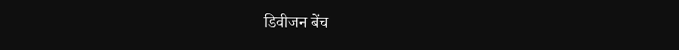डिवीजन बेंच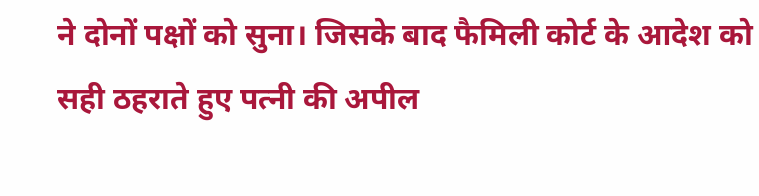ने दोनों पक्षों को सुना। जिसके बाद फैमिली कोर्ट के आदेश को सही ठहराते हुए पत्नी की अपील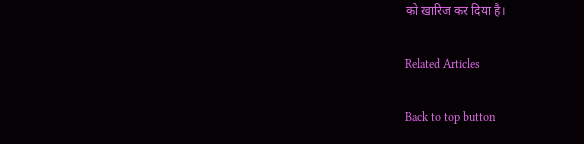को खारिज कर दिया है।

Related Articles

Back to top button